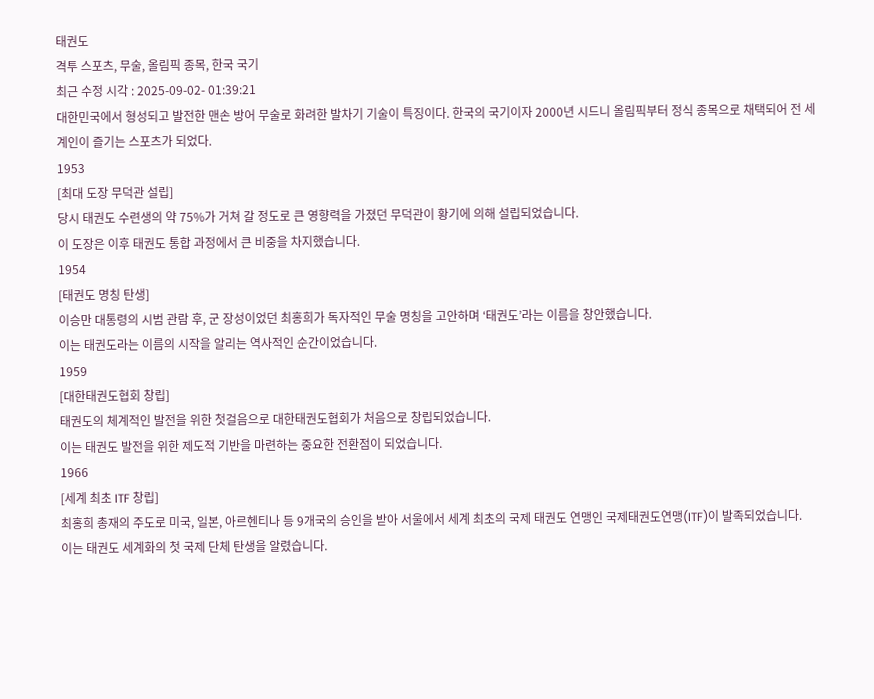태권도
격투 스포츠, 무술, 올림픽 종목, 한국 국기
최근 수정 시각 : 2025-09-02- 01:39:21
대한민국에서 형성되고 발전한 맨손 방어 무술로 화려한 발차기 기술이 특징이다. 한국의 국기이자 2000년 시드니 올림픽부터 정식 종목으로 채택되어 전 세계인이 즐기는 스포츠가 되었다.
1953
[최대 도장 무덕관 설립]
당시 태권도 수련생의 약 75%가 거쳐 갈 정도로 큰 영향력을 가졌던 무덕관이 황기에 의해 설립되었습니다.
이 도장은 이후 태권도 통합 과정에서 큰 비중을 차지했습니다.
1954
[태권도 명칭 탄생]
이승만 대통령의 시범 관람 후, 군 장성이었던 최홍희가 독자적인 무술 명칭을 고안하며 ‘태권도’라는 이름을 창안했습니다.
이는 태권도라는 이름의 시작을 알리는 역사적인 순간이었습니다.
1959
[대한태권도협회 창립]
태권도의 체계적인 발전을 위한 첫걸음으로 대한태권도협회가 처음으로 창립되었습니다.
이는 태권도 발전을 위한 제도적 기반을 마련하는 중요한 전환점이 되었습니다.
1966
[세계 최초 ITF 창립]
최홍희 총재의 주도로 미국, 일본, 아르헨티나 등 9개국의 승인을 받아 서울에서 세계 최초의 국제 태권도 연맹인 국제태권도연맹(ITF)이 발족되었습니다.
이는 태권도 세계화의 첫 국제 단체 탄생을 알렸습니다.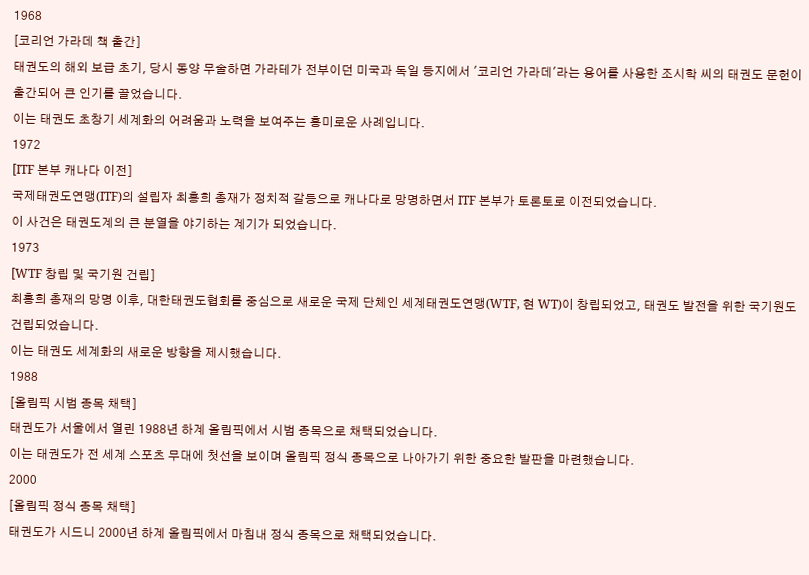1968
[코리언 가라데 책 출간]
태권도의 해외 보급 초기, 당시 동양 무술하면 가라테가 전부이던 미국과 독일 등지에서 '코리언 가라데'라는 용어를 사용한 조시학 씨의 태권도 문헌이 출간되어 큰 인기를 끌었습니다.
이는 태권도 초창기 세계화의 어려움과 노력을 보여주는 흥미로운 사례입니다.
1972
[ITF 본부 캐나다 이전]
국제태권도연맹(ITF)의 설립자 최홍희 총재가 정치적 갈등으로 캐나다로 망명하면서 ITF 본부가 토론토로 이전되었습니다.
이 사건은 태권도계의 큰 분열을 야기하는 계기가 되었습니다.
1973
[WTF 창립 및 국기원 건립]
최홍희 총재의 망명 이후, 대한태권도협회를 중심으로 새로운 국제 단체인 세계태권도연맹(WTF, 현 WT)이 창립되었고, 태권도 발전을 위한 국기원도 건립되었습니다.
이는 태권도 세계화의 새로운 방향을 제시했습니다.
1988
[올림픽 시범 종목 채택]
태권도가 서울에서 열린 1988년 하계 올림픽에서 시범 종목으로 채택되었습니다.
이는 태권도가 전 세계 스포츠 무대에 첫선을 보이며 올림픽 정식 종목으로 나아가기 위한 중요한 발판을 마련했습니다.
2000
[올림픽 정식 종목 채택]
태권도가 시드니 2000년 하계 올림픽에서 마침내 정식 종목으로 채택되었습니다.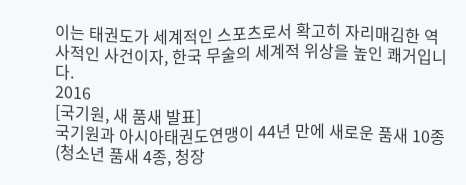이는 태권도가 세계적인 스포츠로서 확고히 자리매김한 역사적인 사건이자, 한국 무술의 세계적 위상을 높인 쾌거입니다.
2016
[국기원, 새 품새 발표]
국기원과 아시아태권도연맹이 44년 만에 새로운 품새 10종(청소년 품새 4종, 청장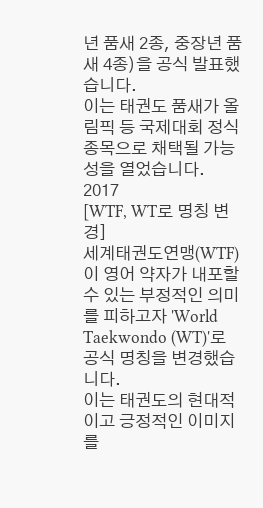년 품새 2종, 중장년 품새 4종)을 공식 발표했습니다.
이는 태권도 품새가 올림픽 등 국제대회 정식 종목으로 채택될 가능성을 열었습니다.
2017
[WTF, WT로 명칭 변경]
세계태권도연맹(WTF)이 영어 약자가 내포할 수 있는 부정적인 의미를 피하고자 'World Taekwondo (WT)'로 공식 명칭을 변경했습니다.
이는 태권도의 현대적이고 긍정적인 이미지를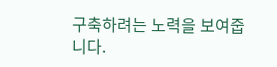구축하려는 노력을 보여줍니다.